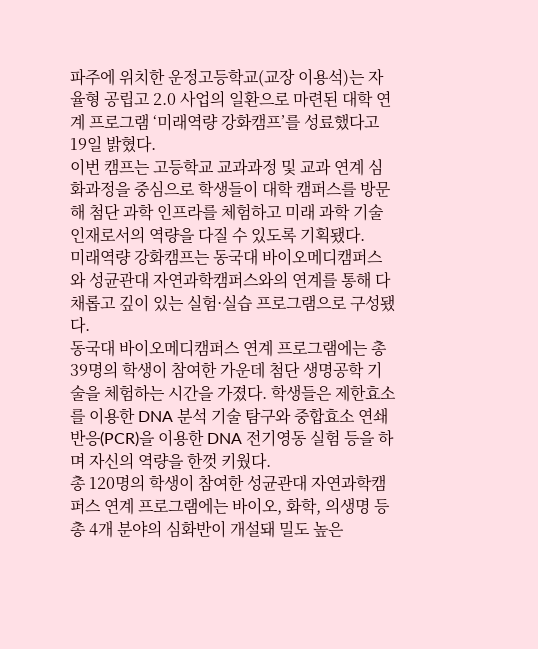파주에 위치한 운정고등학교(교장 이용석)는 자율형 공립고 2.0 사업의 일환으로 마련된 대학 연계 프로그램 ‘미래역량 강화캠프’를 성료했다고 19일 밝혔다.
이번 캠프는 고등학교 교과과정 및 교과 연계 심화과정을 중심으로 학생들이 대학 캠퍼스를 방문해 첨단 과학 인프라를 체험하고 미래 과학 기술 인재로서의 역량을 다질 수 있도록 기획됐다.
미래역량 강화캠프는 동국대 바이오메디캠퍼스와 성균관대 자연과학캠퍼스와의 연계를 통해 다채롭고 깊이 있는 실험·실습 프로그램으로 구성됐다.
동국대 바이오메디캠퍼스 연계 프로그램에는 총 39명의 학생이 참여한 가운데 첨단 생명공학 기술을 체험하는 시간을 가졌다. 학생들은 제한효소를 이용한 DNA 분석 기술 탐구와 중합효소 연쇄반응(PCR)을 이용한 DNA 전기영동 실험 등을 하며 자신의 역량을 한껏 키웠다.
총 120명의 학생이 참여한 성균관대 자연과학캠퍼스 연계 프로그램에는 바이오, 화학, 의생명 등 총 4개 분야의 심화반이 개설돼 밀도 높은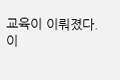교육이 이뤄졌다.
이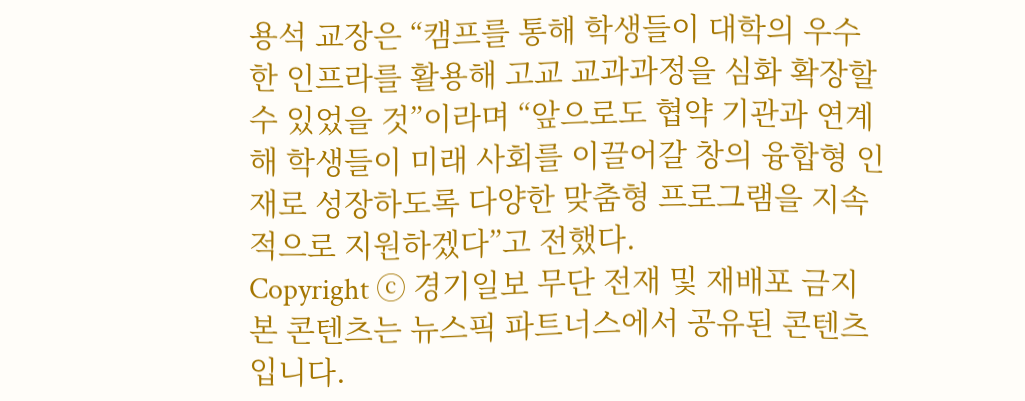용석 교장은 “캠프를 통해 학생들이 대학의 우수한 인프라를 활용해 고교 교과과정을 심화 확장할 수 있었을 것”이라며 “앞으로도 협약 기관과 연계해 학생들이 미래 사회를 이끌어갈 창의 융합형 인재로 성장하도록 다양한 맞춤형 프로그램을 지속적으로 지원하겠다”고 전했다.
Copyright ⓒ 경기일보 무단 전재 및 재배포 금지
본 콘텐츠는 뉴스픽 파트너스에서 공유된 콘텐츠입니다.